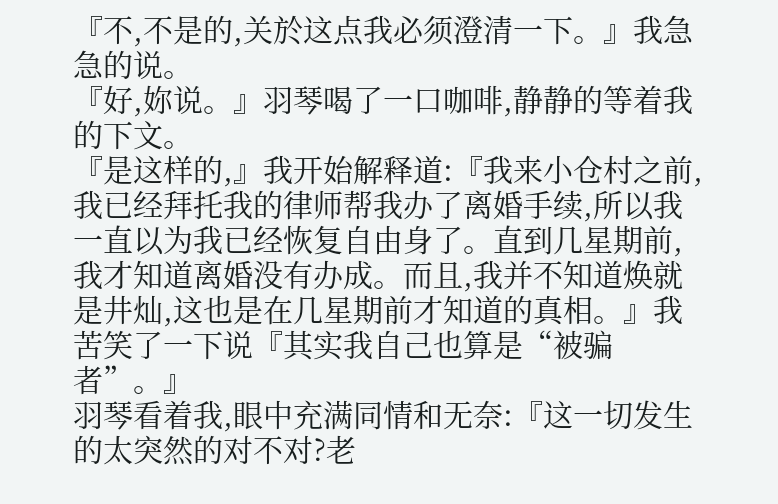『不,不是的,关於这点我必须澄清一下。』我急急的说。
『好,妳说。』羽琴喝了一口咖啡,静静的等着我的下文。
『是这样的,』我开始解释道:『我来小仓村之前,我已经拜托我的律师帮我办了离婚手续,所以我一直以为我已经恢复自由身了。直到几星期前,我才知道离婚没有办成。而且,我并不知道焕就是井灿,这也是在几星期前才知道的真相。』我苦笑了一下说『其实我自己也算是“被骗者”。』
羽琴看着我,眼中充满同情和无奈:『这一切发生的太突然的对不对?老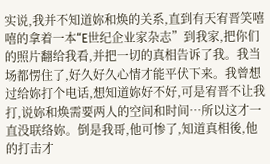实说,我并不知道妳和焕的关系,直到有天宥晋笑嘻嘻的拿着一本“E世纪企业家杂志”到我家,把你们的照片翻给我看,并把一切的真相告诉了我。我当场都愣住了,好久好久心情才能平伏下来。我曾想过给妳打个电话,想知道妳好不好,可是宥晋不让我打,说妳和焕需要两人的空间和时间…所以这才一直没联络妳。倒是我哥,他可惨了,知道真相後,他的打击才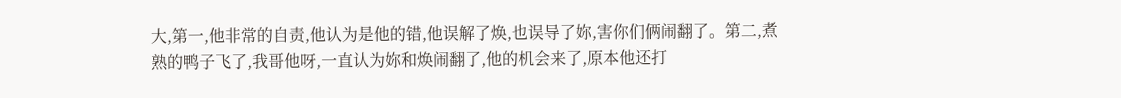大,第一,他非常的自责,他认为是他的错,他误解了焕,也误导了妳,害你们俩闹翻了。第二,煮熟的鸭子飞了,我哥他呀,一直认为妳和焕闹翻了,他的机会来了,原本他还打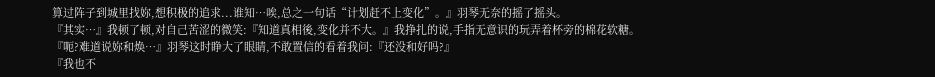算过阵子到城里找妳,想积极的追求...谁知…唉,总之一句话“计划赶不上变化”。』羽琴无奈的摇了摇头。
『其实…』我顿了顿,对自己苦涩的微笑:『知道真相後,变化并不大。』我挣扎的说,手指无意识的玩弄着杯旁的棉花软糖。
『呃?难道说妳和焕…』羽琴这时睁大了眼睛,不敢置信的看着我问:『还没和好吗?』
『我也不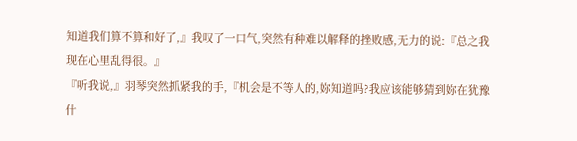知道我们算不算和好了,』我叹了一口气,突然有种难以解释的挫败感,无力的说:『总之我现在心里乱得很。』
『听我说,』羽琴突然抓紧我的手,『机会是不等人的,妳知道吗?我应该能够猜到妳在犹豫什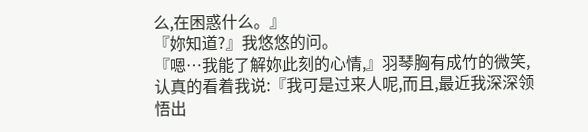么,在困惑什么。』
『妳知道?』我悠悠的问。
『嗯…我能了解妳此刻的心情,』羽琴胸有成竹的微笑,认真的看着我说:『我可是过来人呢,而且,最近我深深领悟出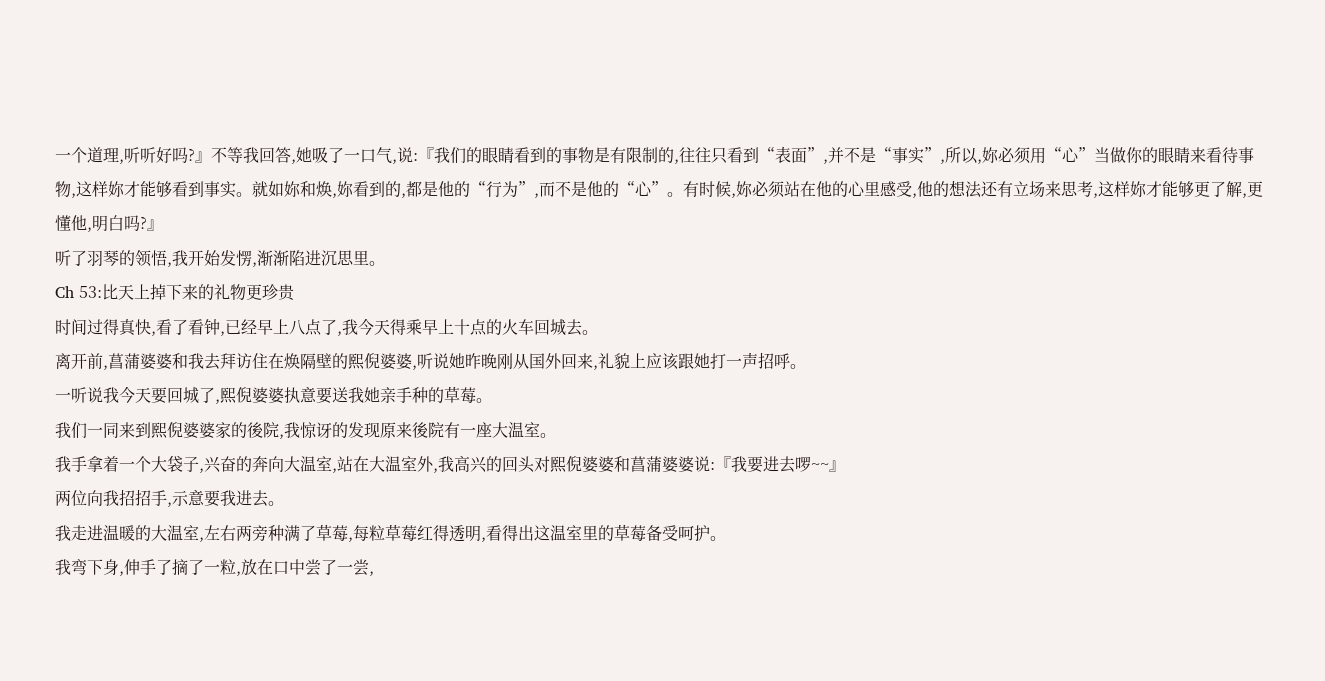一个道理,听听好吗?』不等我回答,她吸了一口气,说:『我们的眼睛看到的事物是有限制的,往往只看到“表面”,并不是“事实”,所以,妳必须用“心”当做你的眼睛来看待事物,这样妳才能够看到事实。就如妳和焕,妳看到的,都是他的“行为”,而不是他的“心”。有时候,妳必须站在他的心里感受,他的想法还有立场来思考,这样妳才能够更了解,更懂他,明白吗?』
听了羽琴的领悟,我开始发愣,渐渐陷进沉思里。
Ch 53:比天上掉下来的礼物更珍贵
时间过得真快,看了看钟,已经早上八点了,我今天得乘早上十点的火车回城去。
离开前,菖蒲婆婆和我去拜访住在焕隔壁的熙倪婆婆,听说她昨晚刚从国外回来,礼貌上应该跟她打一声招呼。
一听说我今天要回城了,熙倪婆婆执意要送我她亲手种的草莓。
我们一同来到熙倪婆婆家的後院,我惊讶的发现原来後院有一座大温室。
我手拿着一个大袋子,兴奋的奔向大温室,站在大温室外,我高兴的回头对熙倪婆婆和菖蒲婆婆说:『我要进去啰~~』
两位向我招招手,示意要我进去。
我走进温暖的大温室,左右两旁种满了草莓,每粒草莓红得透明,看得出这温室里的草莓备受呵护。
我弯下身,伸手了摘了一粒,放在口中尝了一尝,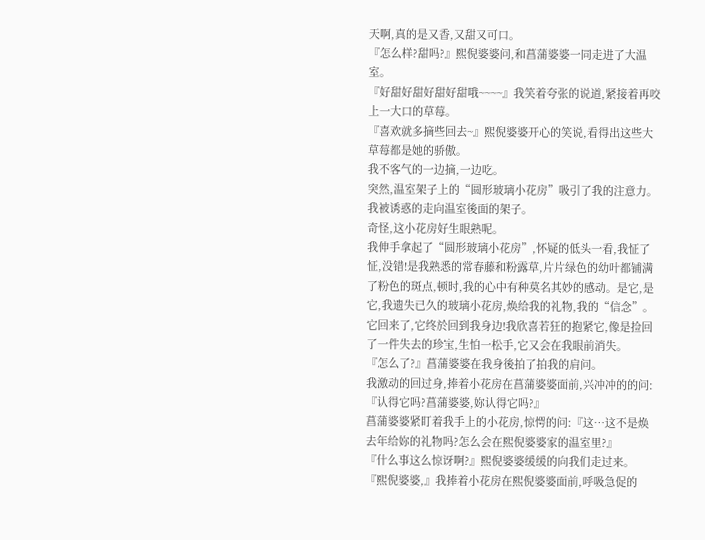天啊,真的是又香,又甜又可口。
『怎么样?甜吗?』熙倪婆婆问,和菖蒲婆婆一同走进了大温室。
『好甜好甜好甜好甜哦~~~~』我笑着夸张的说道,紧接着再咬上一大口的草莓。
『喜欢就多摘些回去~』熙倪婆婆开心的笑说,看得出这些大草莓都是她的骄傲。
我不客气的一边摘,一边吃。
突然,温室架子上的“圆形玻璃小花房”吸引了我的注意力。
我被诱惑的走向温室後面的架子。
奇怪,这小花房好生眼熟呢。
我伸手拿起了“圆形玻璃小花房”,怀疑的低头一看,我怔了怔,没错!是我熟悉的常春藤和粉露草,片片绿色的幼叶都铺满了粉色的斑点,顿时,我的心中有种莫名其妙的感动。是它,是它,我遗失已久的玻璃小花房,焕给我的礼物,我的“信念”。它回来了,它终於回到我身边!我欣喜若狂的抱紧它,像是捡回了一件失去的珍宝,生怕一松手,它又会在我眼前消失。
『怎么了?』菖蒲婆婆在我身後拍了拍我的肩问。
我激动的回过身,捧着小花房在菖蒲婆婆面前,兴冲冲的的问:『认得它吗?菖蒲婆婆,妳认得它吗?』
菖蒲婆婆紧盯着我手上的小花房,惊愕的问:『这…这不是焕去年给妳的礼物吗?怎么会在熙倪婆婆家的温室里?』
『什么事这么惊讶啊?』熙倪婆婆缓缓的向我们走过来。
『熙倪婆婆,』我捧着小花房在熙倪婆婆面前,呼吸急促的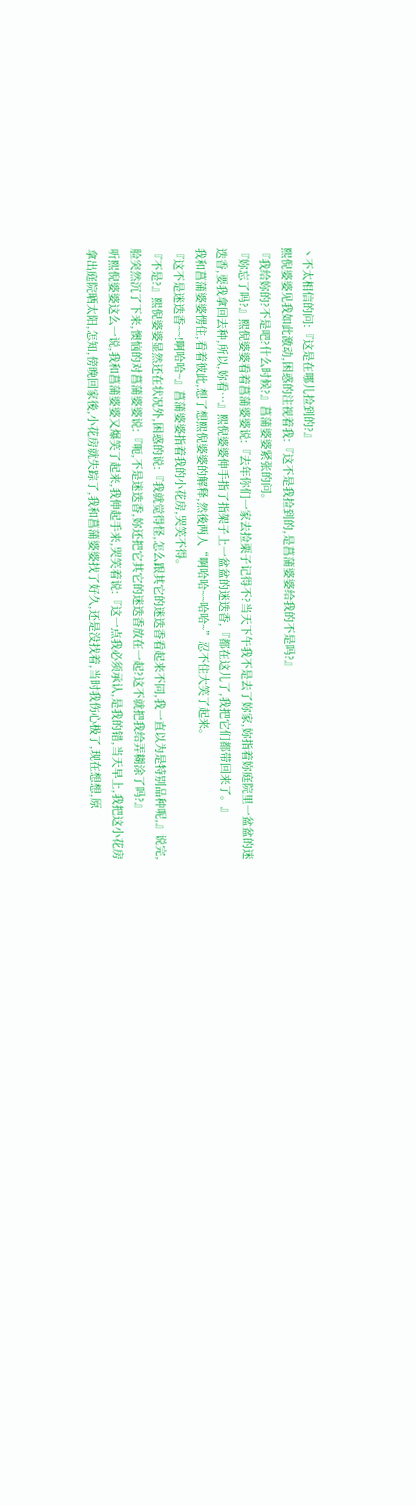丶不太相信的问:『这是在哪儿捡到的?』
熙倪婆婆见我如此激动,困惑的注视着我:『这不是我捡到的,是菖蒲婆婆给我的不是吗?』
『我给妳的?不是吧?什么时候?』菖蒲婆婆紧张的问。
『妳忘了吗?』熙倪婆婆看着菖蒲婆婆说:『去年你们一家去捡栗子记得不?当天下午我不是去了妳家,妳指着妳庭院里一盆盆的迷迭香,要我拿回去种,所以,妳看…』熙倪婆婆伸手指了指架子上一盆盆的迷迭香,『都在这儿了,我把它们都带回来了。』
我和菖蒲婆婆愣住,看着彼此,想了想熙倪婆婆的解释,然後两人“啊哈哈~~哈哈~”忍不住大笑了起来。
『这不是迷迭香~~!啊哈哈~』菖蒲婆婆指着我的小花房,哭笑不得。
『不是?』熙倪婆婆显然还在状况外,困惑的说:『我就觉得怪,怎么跟其它的迷迭香看起来不同,我一直以为是特别品种呢,』说完,脸突然沉了下来,懊恼的对菖蒲婆婆说:『呃,不是迷迭香,妳还把它其它的迷迭香放在一起?这不就把我给弄糊涂了吗?』
听熙倪婆婆这么一说,我和菖蒲婆婆又爆笑了起来,我伸起手来,哭笑着说:『这一点我必须承认,是我的错,当天早上,我把这小花房拿出庭院晒太阳,怎知,傍晚回家後,小花房就失踪了,我和菖蒲婆婆找了好久,还是没找着,当时我伤心极了,现在想想,原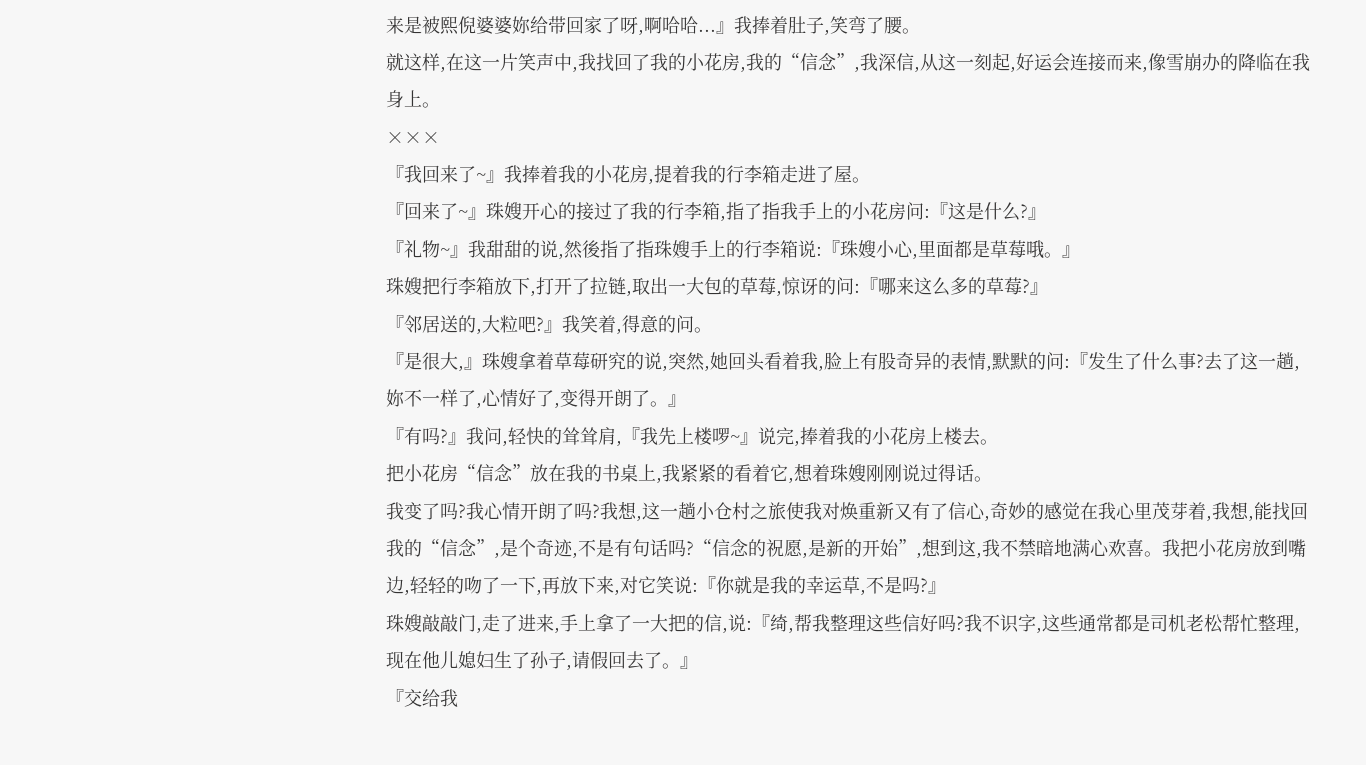来是被熙倪婆婆妳给带回家了呀,啊哈哈...』我捧着肚子,笑弯了腰。
就这样,在这一片笑声中,我找回了我的小花房,我的“信念”,我深信,从这一刻起,好运会连接而来,像雪崩办的降临在我身上。
×××
『我回来了~』我捧着我的小花房,提着我的行李箱走进了屋。
『回来了~』珠嫂开心的接过了我的行李箱,指了指我手上的小花房问:『这是什么?』
『礼物~』我甜甜的说,然後指了指珠嫂手上的行李箱说:『珠嫂小心,里面都是草莓哦。』
珠嫂把行李箱放下,打开了拉链,取出一大包的草莓,惊讶的问:『哪来这么多的草莓?』
『邻居送的,大粒吧?』我笑着,得意的问。
『是很大,』珠嫂拿着草莓研究的说,突然,她回头看着我,脸上有股奇异的表情,默默的问:『发生了什么事?去了这一趟,妳不一样了,心情好了,变得开朗了。』
『有吗?』我问,轻快的耸耸肩,『我先上楼啰~』说完,捧着我的小花房上楼去。
把小花房“信念”放在我的书桌上,我紧紧的看着它,想着珠嫂刚刚说过得话。
我变了吗?我心情开朗了吗?我想,这一趟小仓村之旅使我对焕重新又有了信心,奇妙的感觉在我心里茂芽着,我想,能找回我的“信念”,是个奇迹,不是有句话吗?“信念的祝愿,是新的开始”,想到这,我不禁暗地满心欢喜。我把小花房放到嘴边,轻轻的吻了一下,再放下来,对它笑说:『你就是我的幸运草,不是吗?』
珠嫂敲敲门,走了进来,手上拿了一大把的信,说:『绮,帮我整理这些信好吗?我不识字,这些通常都是司机老松帮忙整理,现在他儿媳妇生了孙子,请假回去了。』
『交给我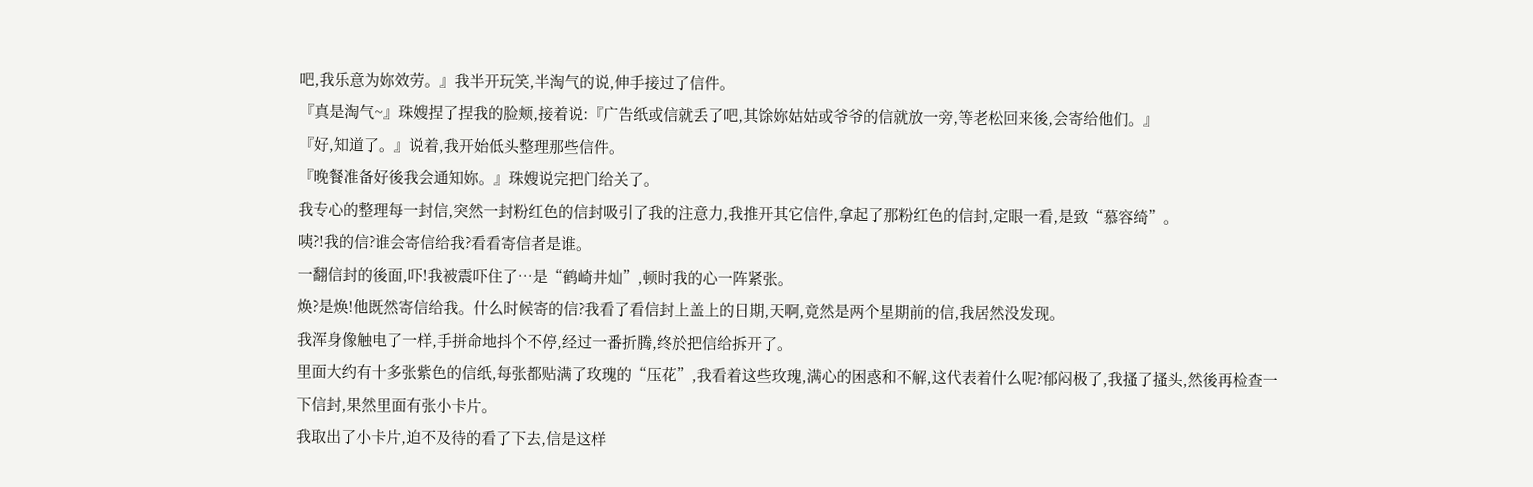吧,我乐意为妳效劳。』我半开玩笑,半淘气的说,伸手接过了信件。
『真是淘气~』珠嫂捏了捏我的脸颊,接着说:『广告纸或信就丢了吧,其馀妳姑姑或爷爷的信就放一旁,等老松回来後,会寄给他们。』
『好,知道了。』说着,我开始低头整理那些信件。
『晚餐准备好後我会通知妳。』珠嫂说完把门给关了。
我专心的整理每一封信,突然一封粉红色的信封吸引了我的注意力,我推开其它信件,拿起了那粉红色的信封,定眼一看,是致“慕容绮”。
咦?!我的信?谁会寄信给我?看看寄信者是谁。
一翻信封的後面,吓!我被震吓住了…是“鹤崎井灿”,顿时我的心一阵紧张。
焕?是焕!他既然寄信给我。什么时候寄的信?我看了看信封上盖上的日期,天啊,竟然是两个星期前的信,我居然没发现。
我浑身像触电了一样,手拼命地抖个不停,经过一番折腾,终於把信给拆开了。
里面大约有十多张紫色的信纸,每张都贴满了玫瑰的“压花”,我看着这些玫瑰,满心的困惑和不解,这代表着什么呢?郁闷极了,我搔了搔头,然後再检查一下信封,果然里面有张小卡片。
我取出了小卡片,迫不及待的看了下去,信是这样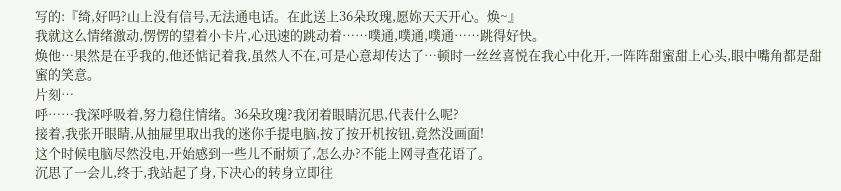写的:『绮,好吗?山上没有信号,无法通电话。在此送上36朵玫瑰,愿妳天天开心。焕~』
我就这么情绪激动,愣愣的望着小卡片,心迅速的跳动着……噗通,噗通,噗通……跳得好快。
焕他…果然是在乎我的,他还惦记着我,虽然人不在,可是心意却传达了…顿时一丝丝喜悦在我心中化开,一阵阵甜蜜甜上心头,眼中嘴角都是甜蜜的笑意。
片刻…
呼……我深呼吸着,努力稳住情绪。36朵玫瑰?我闭着眼睛沉思,代表什么呢?
接着,我张开眼睛,从抽屉里取出我的迷你手提电脑,按了按开机按钮,竟然没画面!
这个时候电脑尽然没电,开始感到一些儿不耐烦了,怎么办?不能上网寻查花语了。
沉思了一会儿,终于,我站起了身,下决心的转身立即往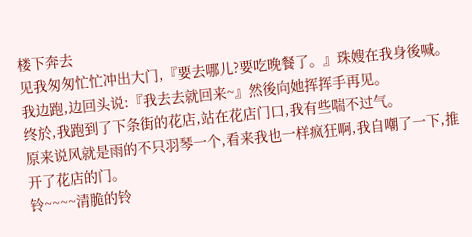楼下奔去
见我匆匆忙忙冲出大门,『要去哪儿?要吃晚餐了。』珠嫂在我身後喊。
我边跑,边回头说:『我去去就回来~』然後向她挥挥手再见。
终於,我跑到了下条街的花店,站在花店门口,我有些喘不过气。
原来说风就是雨的不只羽琴一个,看来我也一样疯狂啊,我自嘲了一下,推开了花店的门。
铃~~~~清脆的铃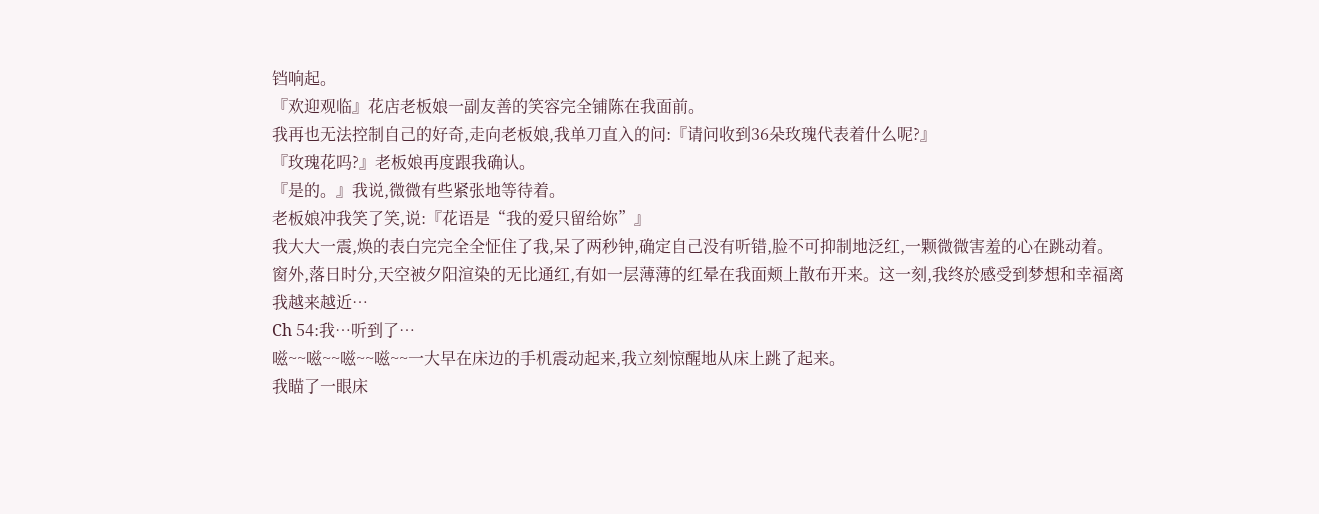铛响起。
『欢迎观临』花店老板娘一副友善的笑容完全铺陈在我面前。
我再也无法控制自己的好奇,走向老板娘,我单刀直入的问:『请问收到36朵玫瑰代表着什么呢?』
『玫瑰花吗?』老板娘再度跟我确认。
『是的。』我说,微微有些紧张地等待着。
老板娘冲我笑了笑,说:『花语是“我的爱只留给妳”』
我大大一震,焕的表白完完全全怔住了我,呆了两秒钟,确定自己没有听错,脸不可抑制地泛红,一颗微微害羞的心在跳动着。
窗外,落日时分,天空被夕阳渲染的无比通红,有如一层薄薄的红晕在我面颊上散布开来。这一刻,我终於感受到梦想和幸福离我越来越近…
Ch 54:我…听到了…
嗞~~嗞~~嗞~~嗞~~一大早在床边的手机震动起来,我立刻惊醒地从床上跳了起来。
我瞄了一眼床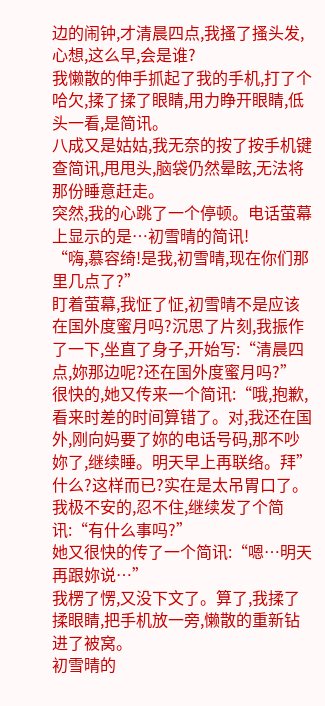边的闹钟,才清晨四点,我搔了搔头发,心想,这么早,会是谁?
我懒散的伸手抓起了我的手机,打了个哈欠,揉了揉了眼睛,用力睁开眼睛,低头一看,是简讯。
八成又是姑姑,我无奈的按了按手机键查简讯,甩甩头,脑袋仍然晕眩,无法将那份睡意赶走。
突然,我的心跳了一个停顿。电话萤幕上显示的是…初雪晴的简讯!
“嗨,慕容绮!是我,初雪晴,现在你们那里几点了?”
盯着萤幕,我怔了怔,初雪晴不是应该在国外度蜜月吗?沉思了片刻,我振作了一下,坐直了身子,开始写:“清晨四点,妳那边呢?还在国外度蜜月吗?”
很快的,她又传来一个简讯:“哦,抱歉,看来时差的时间算错了。对,我还在国外,刚向妈要了妳的电话号码,那不吵妳了,继续睡。明天早上再联络。拜”
什么?这样而已?实在是太吊胃口了。
我极不安的,忍不住,继续发了个简讯:“有什么事吗?”
她又很快的传了一个简讯:“嗯…明天再跟妳说…”
我楞了愣,又没下文了。算了,我揉了揉眼睛,把手机放一旁,懒散的重新钻进了被窝。
初雪晴的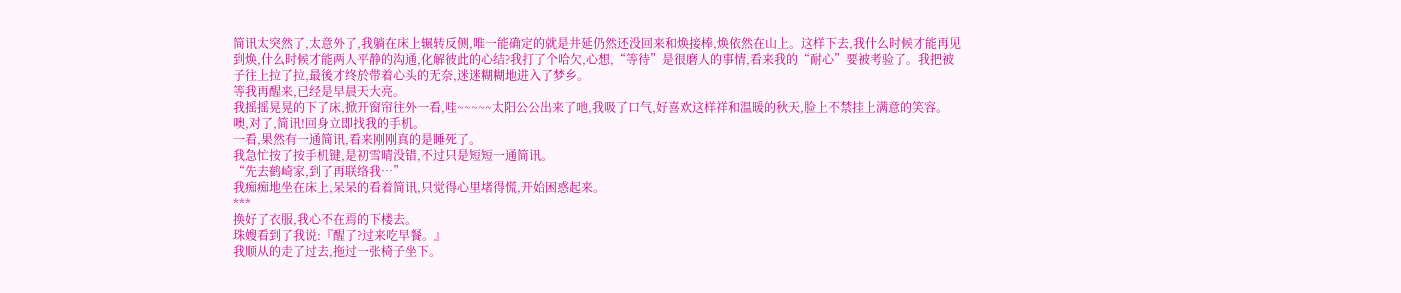简讯太突然了,太意外了,我躺在床上辗转反侧,唯一能确定的就是井延仍然还没回来和焕接棒,焕依然在山上。这样下去,我什么时候才能再见到焕,什么时候才能两人平静的沟通,化解彼此的心结?我打了个哈欠,心想,“等待”是很磨人的事情,看来我的“耐心”要被考验了。我把被子往上拉了拉,最後才终於带着心头的无奈,迷迷糊糊地进入了梦乡。
等我再醒来,已经是早晨天大亮。
我摇摇晃晃的下了床,掀开窗帘往外一看,哇~~~~~太阳公公出来了吔,我吸了口气,好喜欢这样祥和温暖的秋天,脸上不禁挂上满意的笑容。
噢,对了,简讯!回身立即找我的手机。
一看,果然有一通简讯,看来刚刚真的是睡死了。
我急忙按了按手机键,是初雪晴没错,不过只是短短一通简讯。
“先去鹤崎家,到了再联络我…”
我痴痴地坐在床上,呆呆的看着简讯,只觉得心里堵得慌,开始困惑起来。
***
换好了衣服,我心不在焉的下楼去。
珠嫂看到了我说:『醒了?过来吃早餐。』
我顺从的走了过去,拖过一张椅子坐下。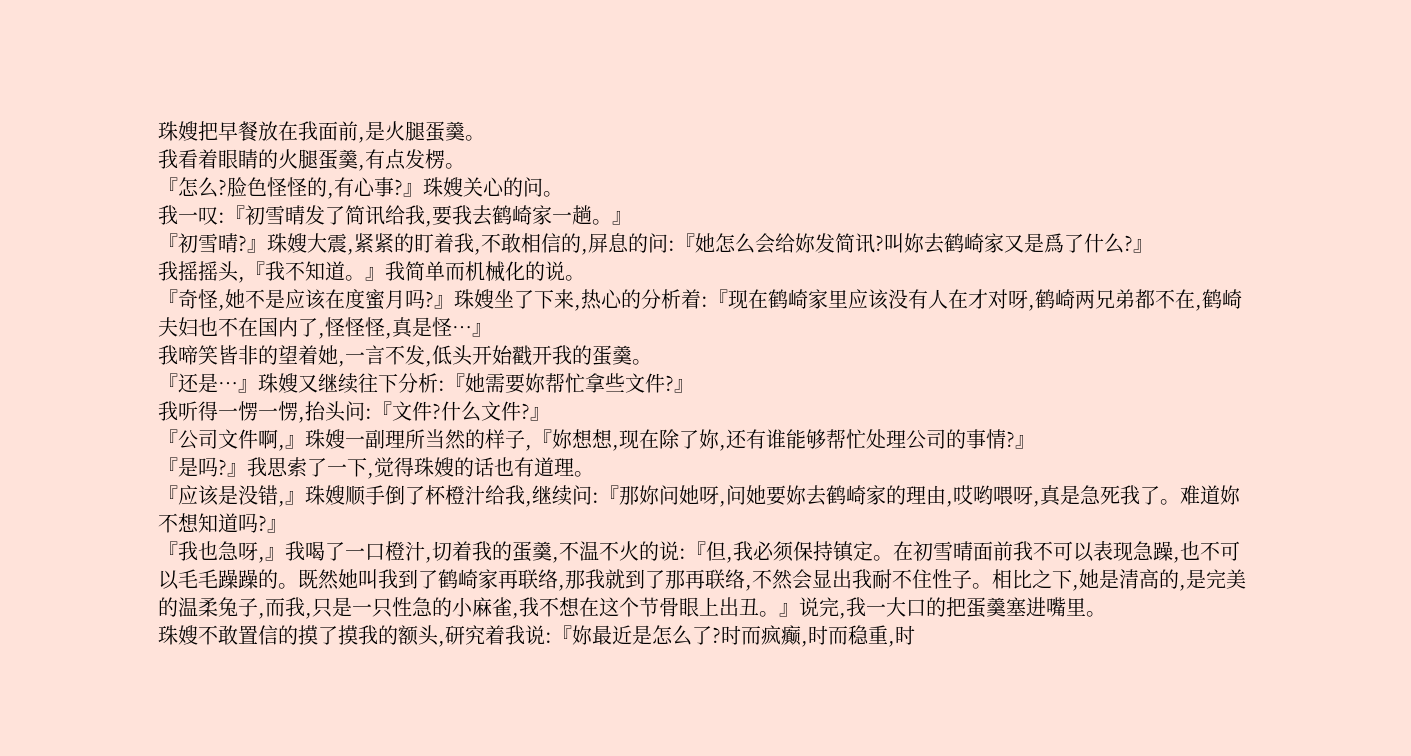珠嫂把早餐放在我面前,是火腿蛋羹。
我看着眼睛的火腿蛋羹,有点发楞。
『怎么?脸色怪怪的,有心事?』珠嫂关心的问。
我一叹:『初雪晴发了简讯给我,要我去鹤崎家一趟。』
『初雪晴?』珠嫂大震,紧紧的盯着我,不敢相信的,屏息的问:『她怎么会给妳发简讯?叫妳去鹤崎家又是爲了什么?』
我摇摇头,『我不知道。』我简单而机械化的说。
『奇怪,她不是应该在度蜜月吗?』珠嫂坐了下来,热心的分析着:『现在鹤崎家里应该没有人在才对呀,鹤崎两兄弟都不在,鹤崎夫妇也不在国内了,怪怪怪,真是怪…』
我啼笑皆非的望着她,一言不发,低头开始戳开我的蛋羹。
『还是…』珠嫂又继续往下分析:『她需要妳帮忙拿些文件?』
我听得一愣一愣,抬头问:『文件?什么文件?』
『公司文件啊,』珠嫂一副理所当然的样子,『妳想想,现在除了妳,还有谁能够帮忙处理公司的事情?』
『是吗?』我思索了一下,觉得珠嫂的话也有道理。
『应该是没错,』珠嫂顺手倒了杯橙汁给我,继续问:『那妳问她呀,问她要妳去鹤崎家的理由,哎哟喂呀,真是急死我了。难道妳不想知道吗?』
『我也急呀,』我喝了一口橙汁,切着我的蛋羹,不温不火的说:『但,我必须保持镇定。在初雪晴面前我不可以表现急躁,也不可以毛毛躁躁的。既然她叫我到了鹤崎家再联络,那我就到了那再联络,不然会显出我耐不住性子。相比之下,她是清高的,是完美的温柔兔子,而我,只是一只性急的小麻雀,我不想在这个节骨眼上出丑。』说完,我一大口的把蛋羹塞进嘴里。
珠嫂不敢置信的摸了摸我的额头,研究着我说:『妳最近是怎么了?时而疯癫,时而稳重,时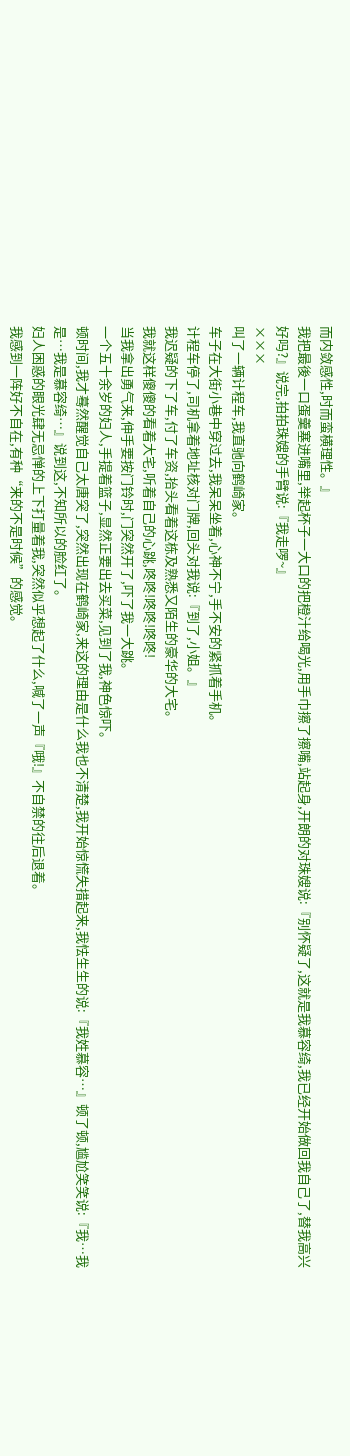而内敛感性,时而蛮横理性。』
我把最後一口蛋羹塞进嘴里,举起杯子一大口的把橙汁给喝光,用手巾擦了擦嘴,站起身,开朗的对珠嫂说:『别怀疑了,这就是我慕容绮,我已经开始做回我自己了,替我高兴好吗?』说完,拍拍珠嫂的手臂说:『我走啰~』
×××
叫了一辆计程车,我直驰向鹤崎家。
车子在大街小巷中穿过去,我呆呆坐着,心神不宁,手不安的紧抓着手机。
计程车停了,司机拿着地址核对门牌,回头对我说:『到了,小姐。』
我迟疑的下了车,付了车资,抬头看着这栋及熟悉又陌生的豪华的大宅。
我就这样傻傻的看着大宅,听着自己的心跳,咚咚!咚咚!咚咚!
当我拿出勇气来,伸手要按门铃时,门突然开了,吓了我一大跳。
一个五十余岁的妇人,手提着篮子,显然正要出去买菜,见到了我,神色惊吓。
顿时间,我才蓦然醒觉自己太唐突了,突然出现在鹤崎家,来这的理由是什么我也不清楚,我开始惊慌失措起来,我怯生生的说:『我姓慕容…』顿了顿,尴尬笑笑说:『我…我是…我是慕容绮…』说到这,不知所以的脸红了。
妇人困惑的眼光肆无忌惮的上下打量着我,突然似乎想起了什么,喊了一声『哦!』不自禁的往后退着。
我感到一阵好不自在,有种“来的不是时候”的感觉。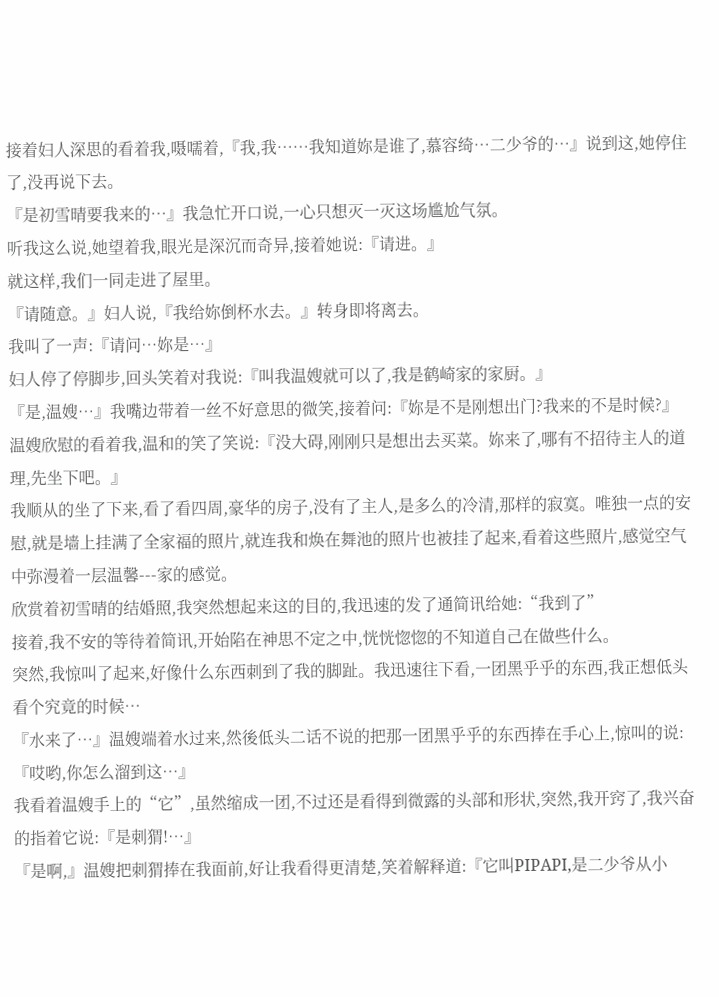接着妇人深思的看着我,嗫嚅着,『我,我……我知道妳是谁了,慕容绮…二少爷的…』说到这,她停住了,没再说下去。
『是初雪晴要我来的…』我急忙开口说,一心只想灭一灭这场尴尬气氛。
听我这么说,她望着我,眼光是深沉而奇异,接着她说:『请进。』
就这样,我们一同走进了屋里。
『请随意。』妇人说,『我给妳倒杯水去。』转身即将离去。
我叫了一声:『请问…妳是…』
妇人停了停脚步,回头笑着对我说:『叫我温嫂就可以了,我是鹤崎家的家厨。』
『是,温嫂…』我嘴边带着一丝不好意思的微笑,接着问:『妳是不是刚想出门?我来的不是时候?』
温嫂欣慰的看着我,温和的笑了笑说:『没大碍,刚刚只是想出去买菜。妳来了,哪有不招待主人的道理,先坐下吧。』
我顺从的坐了下来,看了看四周,豪华的房子,没有了主人,是多么的冷清,那样的寂寞。唯独一点的安慰,就是墙上挂满了全家福的照片,就连我和焕在舞池的照片也被挂了起来,看着这些照片,感觉空气中弥漫着一层温馨---家的感觉。
欣赏着初雪晴的结婚照,我突然想起来这的目的,我迅速的发了通简讯给她:“我到了”
接着,我不安的等待着简讯,开始陷在神思不定之中,恍恍惚惚的不知道自己在做些什么。
突然,我惊叫了起来,好像什么东西刺到了我的脚趾。我迅速往下看,一团黑乎乎的东西,我正想低头看个究竟的时候…
『水来了…』温嫂端着水过来,然後低头二话不说的把那一团黑乎乎的东西捧在手心上,惊叫的说:『哎哟,你怎么溜到这…』
我看着温嫂手上的“它”,虽然缩成一团,不过还是看得到微露的头部和形状,突然,我开窍了,我兴奋的指着它说:『是刺猬!…』
『是啊,』温嫂把刺猬捧在我面前,好让我看得更清楚,笑着解释道:『它叫PIPAPI,是二少爷从小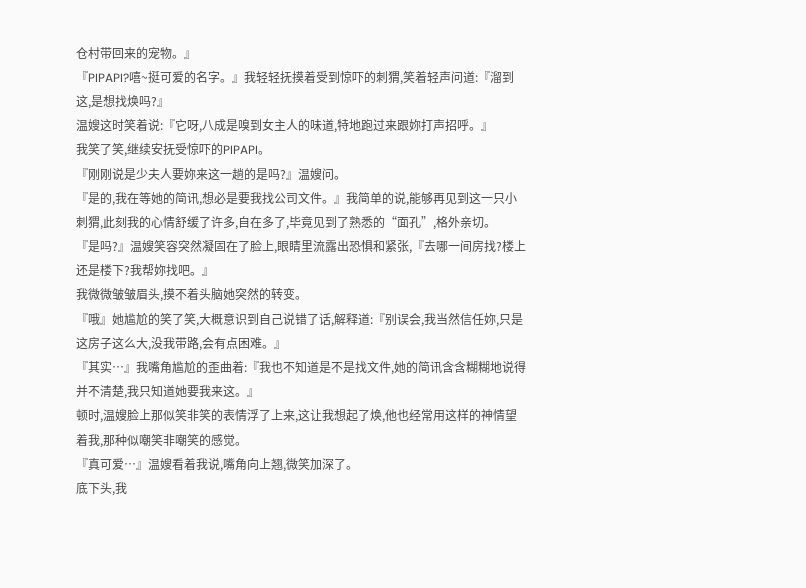仓村带回来的宠物。』
『PIPAPI?嘻~挺可爱的名字。』我轻轻抚摸着受到惊吓的刺猬,笑着轻声问道:『溜到这,是想找焕吗?』
温嫂这时笑着说:『它呀,八成是嗅到女主人的味道,特地跑过来跟妳打声招呼。』
我笑了笑,继续安抚受惊吓的PIPAPI。
『刚刚说是少夫人要妳来这一趟的是吗?』温嫂问。
『是的,我在等她的简讯,想必是要我找公司文件。』我简单的说,能够再见到这一只小刺猬,此刻我的心情舒缓了许多,自在多了,毕竟见到了熟悉的“面孔”,格外亲切。
『是吗?』温嫂笑容突然凝固在了脸上,眼睛里流露出恐惧和紧张,『去哪一间房找?楼上还是楼下?我帮妳找吧。』
我微微皱皱眉头,摸不着头脑她突然的转变。
『哦』她尴尬的笑了笑,大概意识到自己说错了话,解释道:『别误会,我当然信任妳,只是这房子这么大,没我带路,会有点困难。』
『其实…』我嘴角尴尬的歪曲着:『我也不知道是不是找文件,她的简讯含含糊糊地说得并不清楚,我只知道她要我来这。』
顿时,温嫂脸上那似笑非笑的表情浮了上来,这让我想起了焕,他也经常用这样的神情望着我,那种似嘲笑非嘲笑的感觉。
『真可爱…』温嫂看着我说,嘴角向上翘,微笑加深了。
底下头,我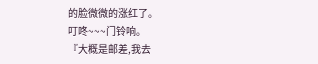的脸微微的涨红了。
叮咚~~~门铃响。
『大概是邮差,我去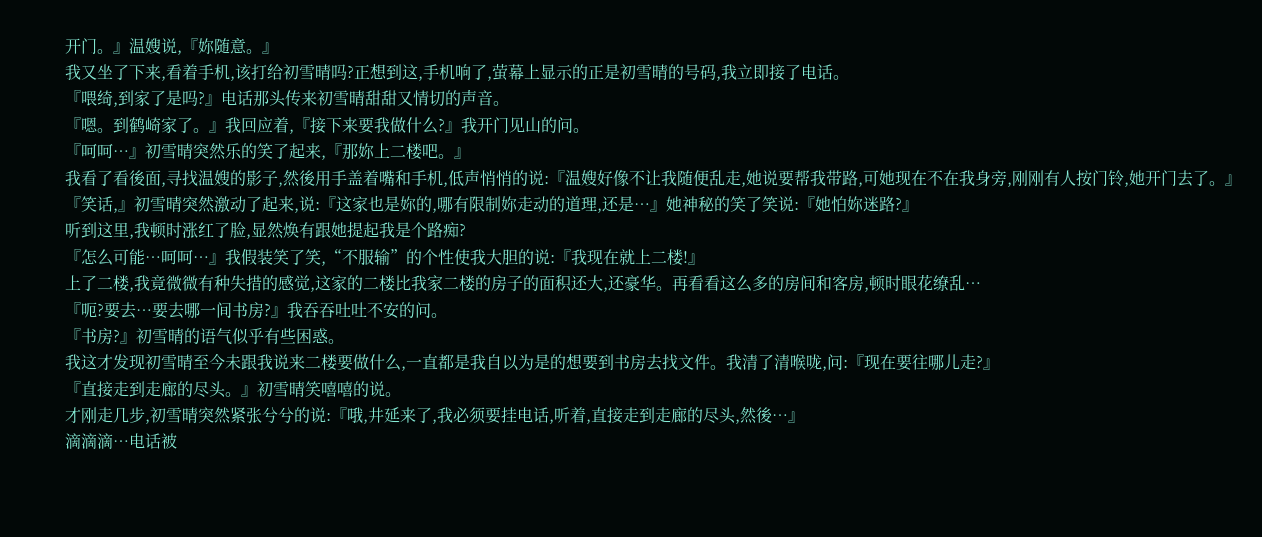开门。』温嫂说,『妳随意。』
我又坐了下来,看着手机,该打给初雪晴吗?正想到这,手机响了,萤幕上显示的正是初雪晴的号码,我立即接了电话。
『喂绮,到家了是吗?』电话那头传来初雪晴甜甜又情切的声音。
『嗯。到鹤崎家了。』我回应着,『接下来要我做什么?』我开门见山的问。
『呵呵…』初雪晴突然乐的笑了起来,『那妳上二楼吧。』
我看了看後面,寻找温嫂的影子,然後用手盖着嘴和手机,低声悄悄的说:『温嫂好像不让我随便乱走,她说要帮我带路,可她现在不在我身旁,刚刚有人按门铃,她开门去了。』
『笑话,』初雪晴突然激动了起来,说:『这家也是妳的,哪有限制妳走动的道理,还是…』她神秘的笑了笑说:『她怕妳迷路?』
听到这里,我顿时涨红了脸,显然焕有跟她提起我是个路痴?
『怎么可能…呵呵…』我假装笑了笑,“不服输”的个性使我大胆的说:『我现在就上二楼!』
上了二楼,我竟微微有种失措的感觉,这家的二楼比我家二楼的房子的面积还大,还豪华。再看看这么多的房间和客房,顿时眼花缭乱…
『呃?要去…要去哪一间书房?』我吞吞吐吐不安的问。
『书房?』初雪晴的语气似乎有些困惑。
我这才发现初雪晴至今未跟我说来二楼要做什么,一直都是我自以为是的想要到书房去找文件。我清了清喉咙,问:『现在要往哪儿走?』
『直接走到走廊的尽头。』初雪晴笑嘻嘻的说。
才刚走几步,初雪晴突然紧张兮兮的说:『哦,井延来了,我必须要挂电话,听着,直接走到走廊的尽头,然後…』
滴滴滴…电话被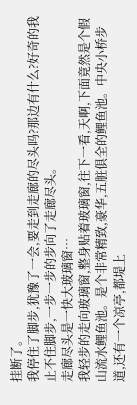挂断了。
我停住了脚步,犹豫了一会,要走到走廊的尽头吗?那边有什么?好奇的我止不住脚步,一步一步的步向了走廊尽头。
走廊尽头是一快大玻璃窗…
我轻步的走向玻璃窗,整身贴着玻璃窗,往下一看,天啊,下面竟然是个假山流水鲤鱼池。是个非常精致,豪华,五脏俱全的鲤鱼池。中央小桥步道,还有一个凉亭,都堤上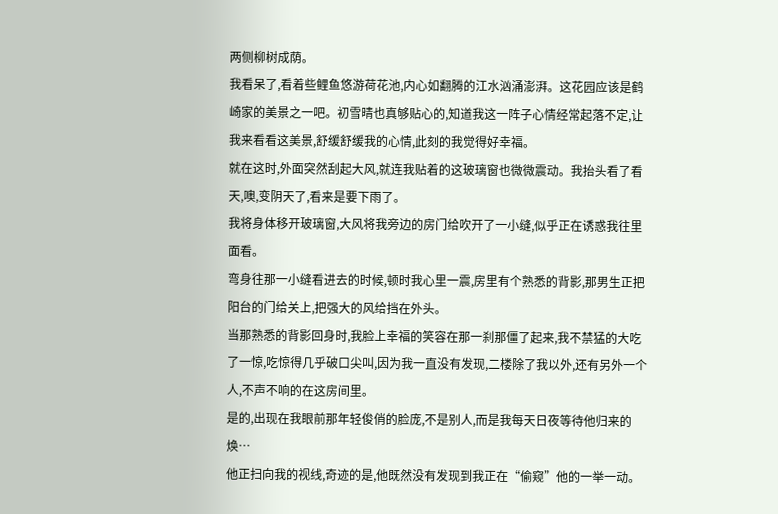两侧柳树成荫。
我看呆了,看着些鲤鱼悠游荷花池,内心如翻腾的江水汹涌澎湃。这花园应该是鹤崎家的美景之一吧。初雪晴也真够贴心的,知道我这一阵子心情经常起落不定,让我来看看这美景,舒缓舒缓我的心情,此刻的我觉得好幸福。
就在这时,外面突然刮起大风,就连我贴着的这玻璃窗也微微震动。我抬头看了看天,噢,变阴天了,看来是要下雨了。
我将身体移开玻璃窗,大风将我旁边的房门给吹开了一小缝,似乎正在诱惑我往里面看。
弯身往那一小缝看进去的时候,顿时我心里一震,房里有个熟悉的背影,那男生正把阳台的门给关上,把强大的风给挡在外头。
当那熟悉的背影回身时,我脸上幸福的笑容在那一刹那僵了起来,我不禁猛的大吃了一惊,吃惊得几乎破口尖叫,因为我一直没有发现,二楼除了我以外,还有另外一个人,不声不响的在这房间里。
是的,出现在我眼前那年轻俊俏的脸庞,不是别人,而是我每天日夜等待他归来的焕…
他正扫向我的视线,奇迹的是,他既然没有发现到我正在“偷窥”他的一举一动。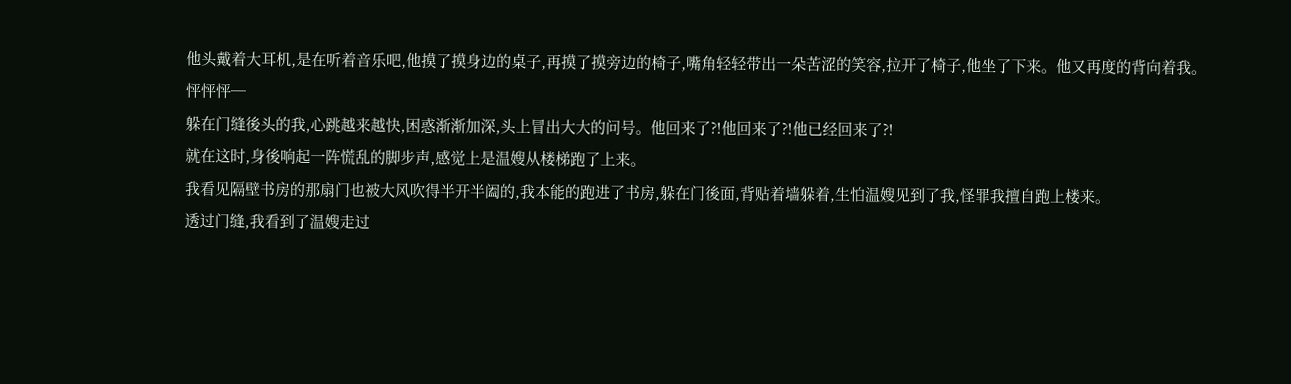他头戴着大耳机,是在听着音乐吧,他摸了摸身边的桌子,再摸了摸旁边的椅子,嘴角轻轻带出一朵苦涩的笑容,拉开了椅子,他坐了下来。他又再度的背向着我。
怦怦怦─
躲在门缝後头的我,心跳越来越快,困惑渐渐加深,头上冒出大大的问号。他回来了?!他回来了?!他已经回来了?!
就在这时,身後响起一阵慌乱的脚步声,感觉上是温嫂从楼梯跑了上来。
我看见隔壁书房的那扇门也被大风吹得半开半阖的,我本能的跑进了书房,躲在门後面,背贴着墙躲着,生怕温嫂见到了我,怪罪我擅自跑上楼来。
透过门缝,我看到了温嫂走过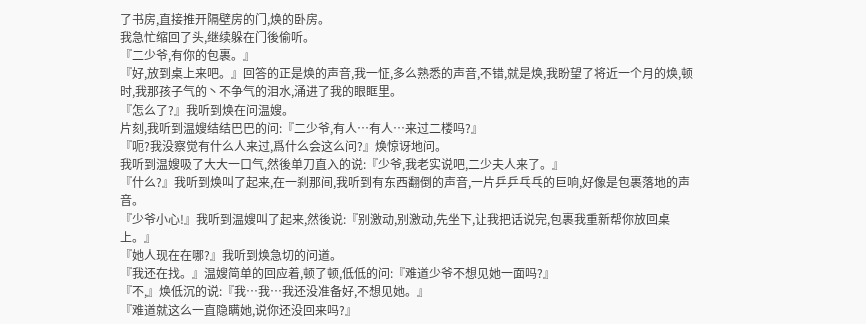了书房,直接推开隔壁房的门,焕的卧房。
我急忙缩回了头,继续躲在门後偷听。
『二少爷,有你的包裹。』
『好,放到桌上来吧。』回答的正是焕的声音,我一怔,多么熟悉的声音,不错,就是焕,我盼望了将近一个月的焕,顿时,我那孩子气的丶不争气的泪水,涌进了我的眼眶里。
『怎么了?』我听到焕在问温嫂。
片刻,我听到温嫂结结巴巴的问:『二少爷,有人…有人…来过二楼吗?』
『呃?我没察觉有什么人来过,爲什么会这么问?』焕惊讶地问。
我听到温嫂吸了大大一口气,然後单刀直入的说:『少爷,我老实说吧,二少夫人来了。』
『什么?』我听到焕叫了起来,在一刹那间,我听到有东西翻倒的声音,一片乒乒乓乓的巨响,好像是包裹落地的声音。
『少爷小心!』我听到温嫂叫了起来,然後说:『别激动,别激动,先坐下,让我把话说完,包裹我重新帮你放回桌上。』
『她人现在在哪?』我听到焕急切的问道。
『我还在找。』温嫂简单的回应着,顿了顿,低低的问:『难道少爷不想见她一面吗?』
『不,』焕低沉的说:『我…我…我还没准备好,不想见她。』
『难道就这么一直隐瞒她,说你还没回来吗?』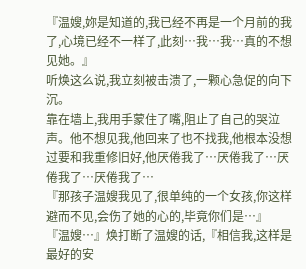『温嫂,妳是知道的,我已经不再是一个月前的我了,心境已经不一样了,此刻…我…我…真的不想见她。』
听焕这么说,我立刻被击溃了,一颗心急促的向下沉。
靠在墙上,我用手蒙住了嘴,阻止了自己的哭泣声。他不想见我,他回来了也不找我,他根本没想过要和我重修旧好,他厌倦我了…厌倦我了…厌倦我了…厌倦我了…
『那孩子温嫂我见了,很单纯的一个女孩,你这样避而不见,会伤了她的心的,毕竟你们是…』
『温嫂…』焕打断了温嫂的话,『相信我,这样是最好的安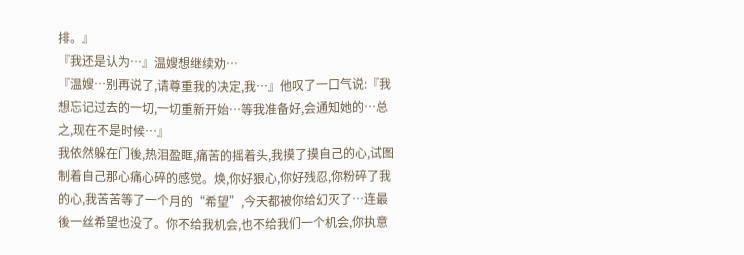排。』
『我还是认为…』温嫂想继续劝…
『温嫂…别再说了,请尊重我的决定,我…』他叹了一口气说:『我想忘记过去的一切,一切重新开始…等我准备好,会通知她的…总之,现在不是时候…』
我依然躲在门後,热泪盈眶,痛苦的摇着头,我摸了摸自己的心,试图制着自己那心痛心碎的感觉。焕,你好狠心,你好残忍,你粉碎了我的心,我苦苦等了一个月的“希望”,今天都被你给幻灭了…连最後一丝希望也没了。你不给我机会,也不给我们一个机会,你执意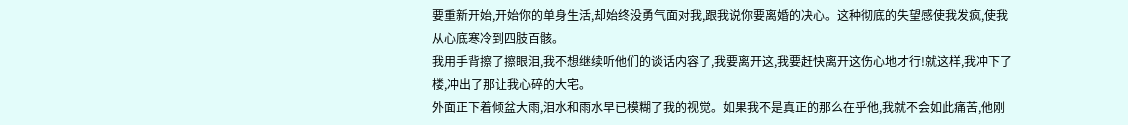要重新开始,开始你的单身生活,却始终没勇气面对我,跟我说你要离婚的决心。这种彻底的失望感使我发疯,使我从心底寒冷到四肢百骸。
我用手背擦了擦眼泪,我不想继续听他们的谈话内容了,我要离开这,我要赶快离开这伤心地才行!就这样,我冲下了楼,冲出了那让我心碎的大宅。
外面正下着倾盆大雨,泪水和雨水早已模糊了我的视觉。如果我不是真正的那么在乎他,我就不会如此痛苦,他刚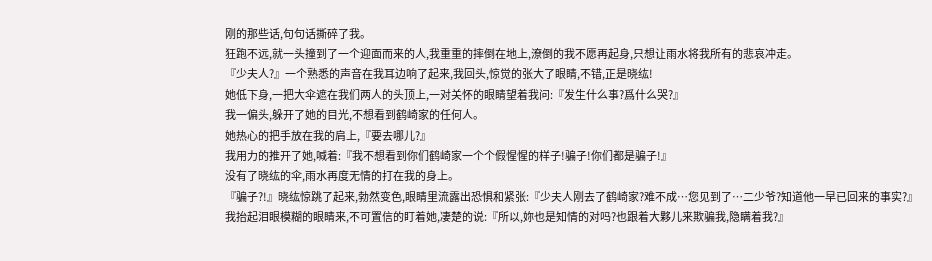刚的那些话,句句话撕碎了我。
狂跑不远,就一头撞到了一个迎面而来的人,我重重的摔倒在地上,潦倒的我不愿再起身,只想让雨水将我所有的悲哀冲走。
『少夫人?』一个熟悉的声音在我耳边响了起来,我回头,惊觉的张大了眼睛,不错,正是晓纮!
她低下身,一把大伞遮在我们两人的头顶上,一对关怀的眼睛望着我问:『发生什么事?爲什么哭?』
我一偏头,躲开了她的目光,不想看到鹤崎家的任何人。
她热心的把手放在我的肩上,『要去哪儿?』
我用力的推开了她,喊着:『我不想看到你们鹤崎家一个个假惺惺的样子!骗子!你们都是骗子!』
没有了晓纮的伞,雨水再度无情的打在我的身上。
『骗子?!』晓纮惊跳了起来,勃然变色,眼睛里流露出恐惧和紧张:『少夫人刚去了鹤崎家?难不成…您见到了…二少爷?知道他一早已回来的事实?』
我抬起泪眼模糊的眼睛来,不可置信的盯着她,凄楚的说:『所以,妳也是知情的对吗?也跟着大夥儿来欺骗我,隐瞒着我?』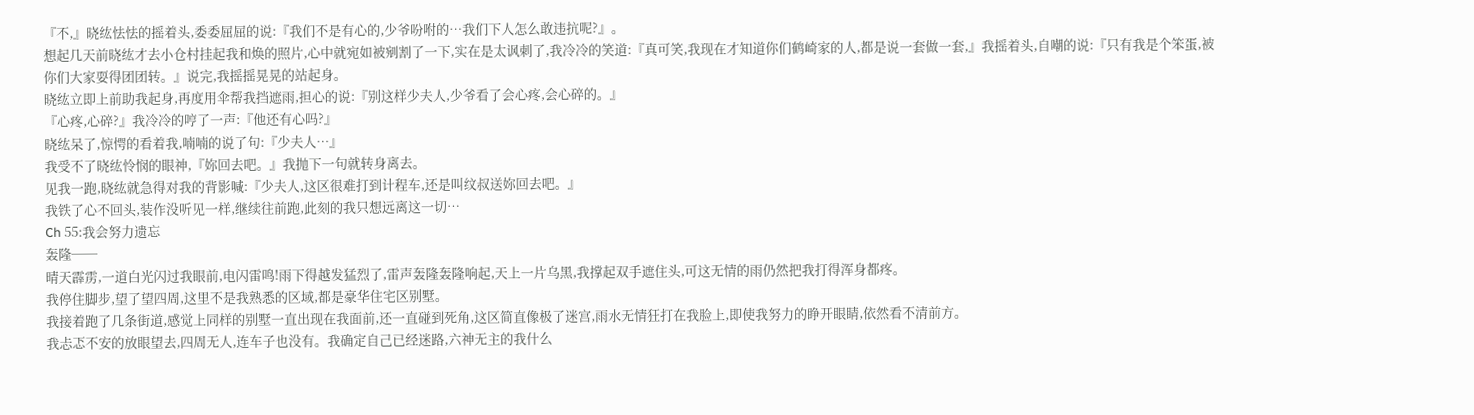『不,』晓纮怯怯的摇着头,委委屈屈的说:『我们不是有心的,少爷吩咐的…我们下人怎么敢违抗呢?』。
想起几天前晓纮才去小仓村挂起我和焕的照片,心中就宛如被剜割了一下,实在是太讽刺了,我冷冷的笑道:『真可笑,我现在才知道你们鹤崎家的人,都是说一套做一套,』我摇着头,自嘲的说:『只有我是个笨蛋,被你们大家耍得团团转。』说完,我摇摇晃晃的站起身。
晓纮立即上前助我起身,再度用伞帮我挡遮雨,担心的说:『别这样少夫人,少爷看了会心疼,会心碎的。』
『心疼,心碎?』我冷冷的哼了一声:『他还有心吗?』
晓纮呆了,惊愕的看着我,喃喃的说了句:『少夫人…』
我受不了晓纮怜悯的眼神,『妳回去吧。』我抛下一句就转身离去。
见我一跑,晓纮就急得对我的背影喊:『少夫人,这区很难打到计程车,还是叫纹叔送妳回去吧。』
我铁了心不回头,装作没听见一样,继续往前跑,此刻的我只想远离这一切…
Ch 55:我会努力遗忘
轰隆──
晴天霹雳,一道白光闪过我眼前,电闪雷鸣!雨下得越发猛烈了,雷声轰隆轰隆响起,天上一片乌黑,我撑起双手遮住头,可这无情的雨仍然把我打得浑身都疼。
我停住脚步,望了望四周,这里不是我熟悉的区域,都是豪华住宅区别墅。
我接着跑了几条街道,感觉上同样的别墅一直出现在我面前,还一直碰到死角,这区简直像极了迷宫,雨水无情狂打在我脸上,即使我努力的睁开眼睛,依然看不清前方。
我忐忑不安的放眼望去,四周无人,连车子也没有。我确定自己已经迷路,六神无主的我什么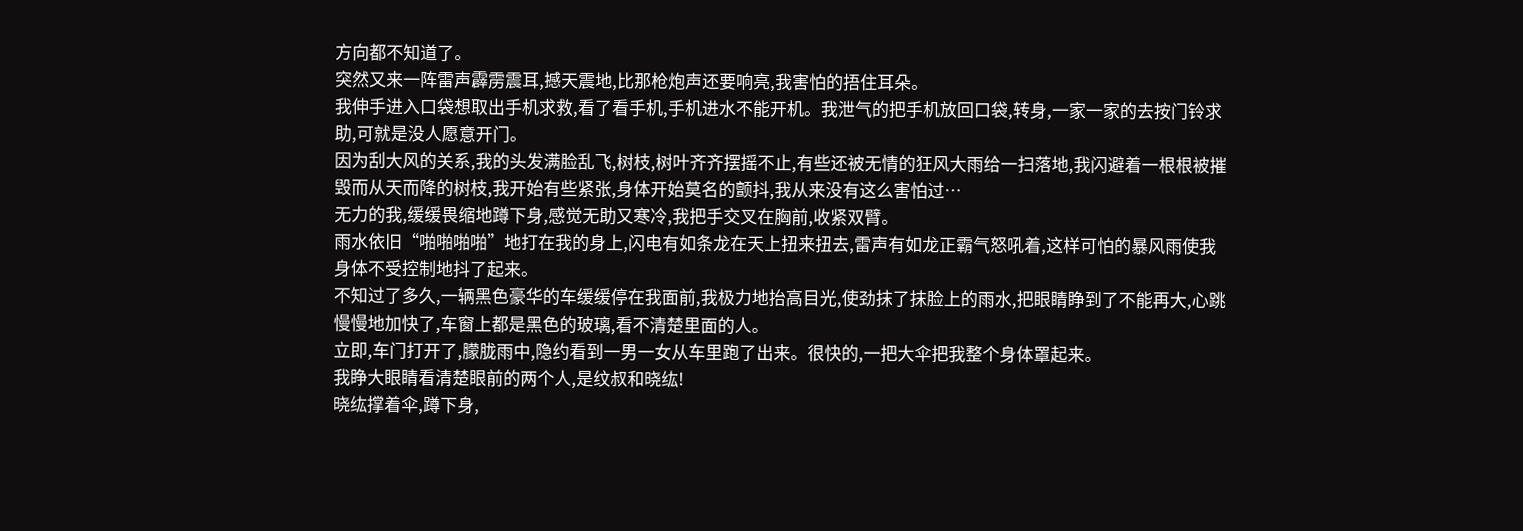方向都不知道了。
突然又来一阵雷声霹雳震耳,撼天震地,比那枪炮声还要响亮,我害怕的捂住耳朵。
我伸手进入口袋想取出手机求救,看了看手机,手机进水不能开机。我泄气的把手机放回口袋,转身,一家一家的去按门铃求助,可就是没人愿意开门。
因为刮大风的关系,我的头发满脸乱飞,树枝,树叶齐齐摆摇不止,有些还被无情的狂风大雨给一扫落地,我闪避着一根根被摧毁而从天而降的树枝,我开始有些紧张,身体开始莫名的颤抖,我从来没有这么害怕过…
无力的我,缓缓畏缩地蹲下身,感觉无助又寒冷,我把手交叉在胸前,收紧双臂。
雨水依旧“啪啪啪啪”地打在我的身上,闪电有如条龙在天上扭来扭去,雷声有如龙正霸气怒吼着,这样可怕的暴风雨使我身体不受控制地抖了起来。
不知过了多久,一辆黑色豪华的车缓缓停在我面前,我极力地抬高目光,使劲抹了抹脸上的雨水,把眼睛睁到了不能再大,心跳慢慢地加快了,车窗上都是黑色的玻璃,看不清楚里面的人。
立即,车门打开了,朦胧雨中,隐约看到一男一女从车里跑了出来。很快的,一把大伞把我整个身体罩起来。
我睁大眼睛看清楚眼前的两个人,是纹叔和晓纮!
晓纮撑着伞,蹲下身,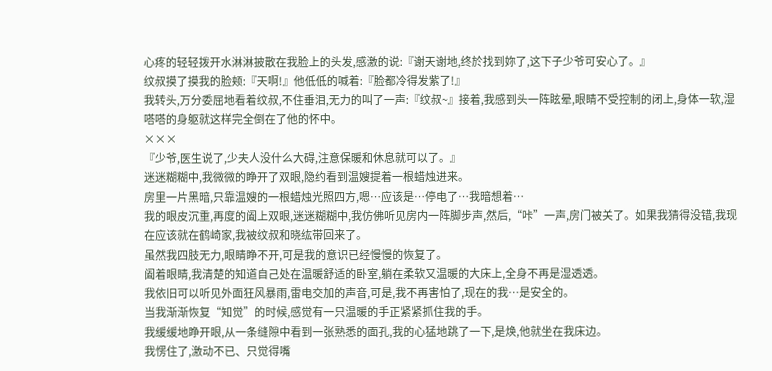心疼的轻轻拨开水淋淋披散在我脸上的头发,感激的说:『谢天谢地,终於找到妳了,这下子少爷可安心了。』
纹叔摸了摸我的脸颊:『天啊!』他低低的喊着:『脸都冷得发紫了!』
我转头,万分委屈地看着纹叔,不住垂泪,无力的叫了一声:『纹叔~』接着,我感到头一阵眩晕,眼睛不受控制的闭上,身体一软,湿嗒嗒的身躯就这样完全倒在了他的怀中。
×××
『少爷,医生说了,少夫人没什么大碍,注意保暖和休息就可以了。』
迷迷糊糊中,我微微的睁开了双眼,隐约看到温嫂提着一根蜡烛进来。
房里一片黑暗,只靠温嫂的一根蜡烛光照四方,嗯…应该是…停电了…我暗想着…
我的眼皮沉重,再度的阖上双眼,迷迷糊糊中,我仿佛听见房内一阵脚步声,然后,“咔”一声,房门被关了。如果我猜得没错,我现在应该就在鹤崎家,我被纹叔和晓纮带回来了。
虽然我四肢无力,眼睛睁不开,可是我的意识已经慢慢的恢复了。
阖着眼睛,我清楚的知道自己处在温暖舒适的卧室,躺在柔软又温暖的大床上,全身不再是湿透透。
我依旧可以听见外面狂风暴雨,雷电交加的声音,可是,我不再害怕了,现在的我…是安全的。
当我渐渐恢复“知觉”的时候,感觉有一只温暖的手正紧紧抓住我的手。
我缓缓地睁开眼,从一条缝隙中看到一张熟悉的面孔,我的心猛地跳了一下,是焕,他就坐在我床边。
我愣住了,激动不已、只觉得嘴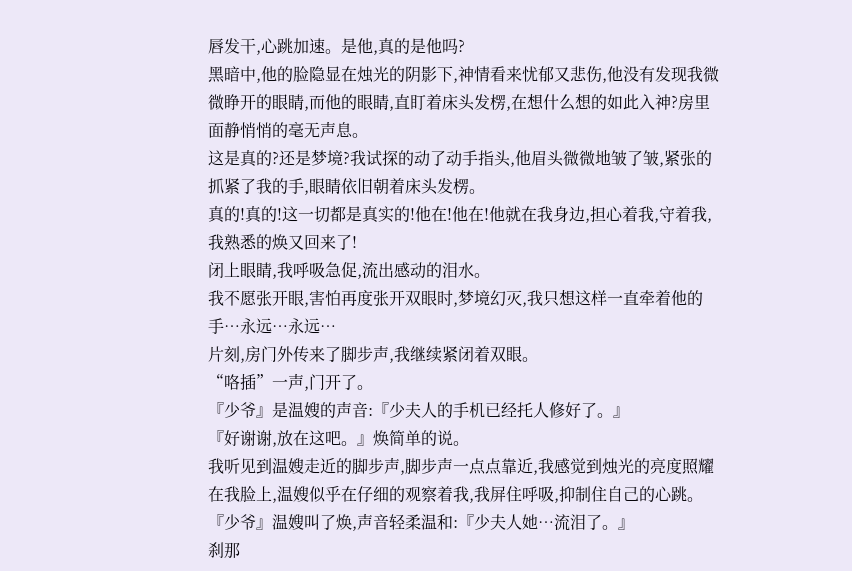唇发干,心跳加速。是他,真的是他吗?
黑暗中,他的脸隐显在烛光的阴影下,神情看来忧郁又悲伤,他没有发现我微微睁开的眼睛,而他的眼睛,直盯着床头发楞,在想什么想的如此入神?房里面静悄悄的毫无声息。
这是真的?还是梦境?我试探的动了动手指头,他眉头微微地皱了皱,紧张的抓紧了我的手,眼睛依旧朝着床头发楞。
真的!真的!这一切都是真实的!他在!他在!他就在我身边,担心着我,守着我,我熟悉的焕又回来了!
闭上眼睛,我呼吸急促,流出感动的泪水。
我不愿张开眼,害怕再度张开双眼时,梦境幻灭,我只想这样一直牵着他的手…永远…永远…
片刻,房门外传来了脚步声,我继续紧闭着双眼。
“咯插”一声,门开了。
『少爷』是温嫂的声音:『少夫人的手机已经托人修好了。』
『好谢谢,放在这吧。』焕简单的说。
我听见到温嫂走近的脚步声,脚步声一点点靠近,我感觉到烛光的亮度照耀在我脸上,温嫂似乎在仔细的观察着我,我屏住呼吸,抑制住自己的心跳。
『少爷』温嫂叫了焕,声音轻柔温和:『少夫人她…流泪了。』
刹那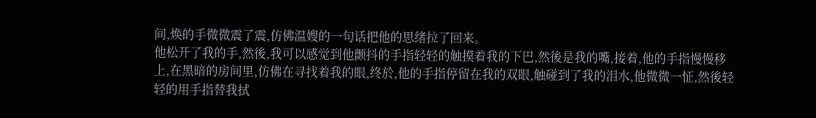间,焕的手微微震了震,仿佛温嫂的一句话把他的思绪拉了回来。
他松开了我的手,然後,我可以感觉到他颤抖的手指轻轻的触摸着我的下巴,然後是我的嘴,接着,他的手指慢慢移上,在黑暗的房间里,仿佛在寻找着我的眼,终於,他的手指停留在我的双眼,触碰到了我的泪水,他微微一怔,然後轻轻的用手指替我拭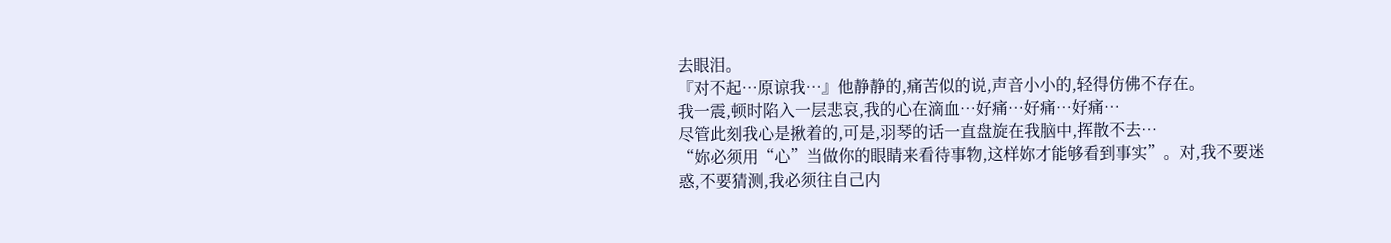去眼泪。
『对不起…原谅我…』他静静的,痛苦似的说,声音小小的,轻得仿佛不存在。
我一震,顿时陷入一层悲哀,我的心在滴血…好痛…好痛…好痛…
尽管此刻我心是揪着的,可是,羽琴的话一直盘旋在我脑中,挥散不去…
“妳必须用“心”当做你的眼睛来看待事物,这样妳才能够看到事实”。对,我不要迷惑,不要猜测,我必须往自己内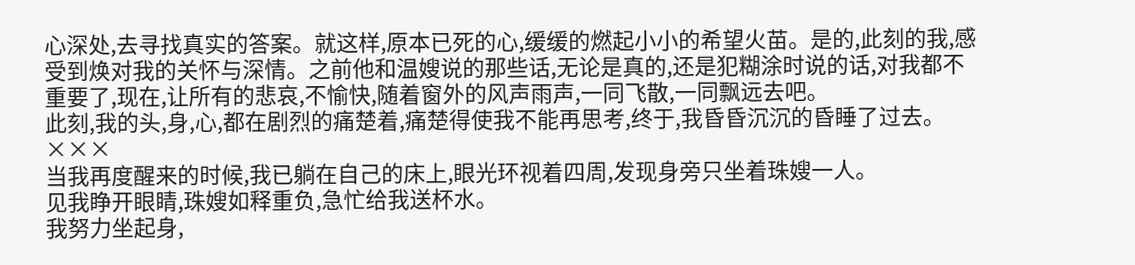心深处,去寻找真实的答案。就这样,原本已死的心,缓缓的燃起小小的希望火苗。是的,此刻的我,感受到焕对我的关怀与深情。之前他和温嫂说的那些话,无论是真的,还是犯糊涂时说的话,对我都不重要了,现在,让所有的悲哀,不愉快,随着窗外的风声雨声,一同飞散,一同飘远去吧。
此刻,我的头,身,心,都在剧烈的痛楚着,痛楚得使我不能再思考,终于,我昏昏沉沉的昏睡了过去。
×××
当我再度醒来的时候,我已躺在自己的床上,眼光环视着四周,发现身旁只坐着珠嫂一人。
见我睁开眼睛,珠嫂如释重负,急忙给我送杯水。
我努力坐起身,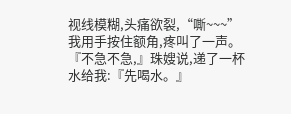视线模糊,头痛欲裂,“嘶~~~”我用手按住额角,疼叫了一声。
『不急不急,』珠嫂说,递了一杯水给我:『先喝水。』